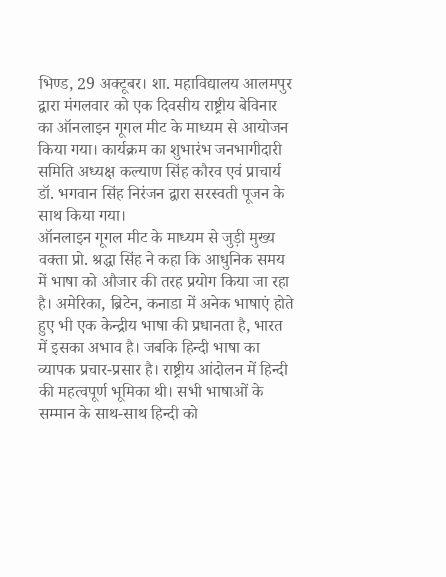भिण्ड, 29 अक्टूबर। शा. महाविद्यालय आलमपुर द्वारा मंगलवार को एक दिवसीय राष्ट्रीय बेविनार का ऑनलाइन गूगल मीट के माध्यम से आयोजन किया गया। कार्यक्रम का शुभारंभ जनभागीदारी समिति अध्यक्ष कल्याण सिंह कौरव एवं प्राचार्य डॉ. भगवान सिंह निरंजन द्वारा सरस्वती पूजन के साथ किया गया।
ऑनलाइन गूगल मीट के माध्यम से जुड़ी मुख्य वक्ता प्रो. श्रद्धा सिंह ने कहा कि आधुनिक समय में भाषा को औजार की तरह प्रयोग किया जा रहा है। अमेरिका, ब्रिटेन, कनाडा में अनेक भाषाएं होते हुए भी एक केन्द्रीय भाषा की प्रधानता है, भारत में इसका अभाव है। जबकि हिन्दी भाषा का व्यापक प्रचार-प्रसार है। राष्ट्रीय आंदोलन में हिन्दी की महत्वपूर्ण भूमिका थी। सभी भाषाओं के सम्मान के साथ-साथ हिन्दी को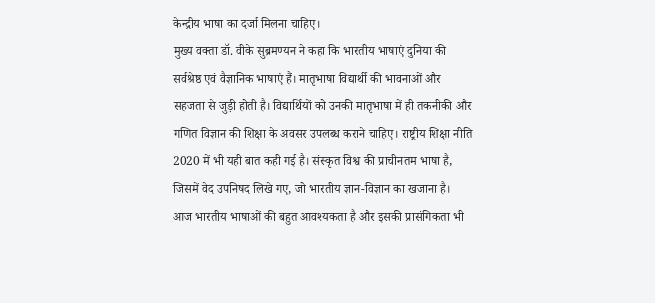केन्द्रीय भाषा का दर्जा मिलना चाहिए।
मुख्य वक्ता डॉ. वीके सुब्रमण्यन ने कहा कि भारतीय भाषाएं दुनिया की सर्वश्रेष्ठ एवं वैज्ञानिक भाषाएं हैं। मातृभाषा विद्यार्थी की भावनाओं और सहजता से जुड़ी होती है। विद्यार्थियों को उनकी मातृभाषा में ही तकनीकी और गणित विज्ञान की शिक्षा के अवसर उपलब्ध कराने चाहिए। राष्ट्रीय शिक्षा नीति 2020 में भी यही बात कही गई है। संस्कृत विश्व की प्राचीनतम भाषा है, जिसमें वेद उपनिषद लिखे गए, जो भारतीय ज्ञान-विज्ञान का खजाना है। आज भारतीय भाषाओं की बहुत आवश्यकता है और इसकी प्रासंगिकता भी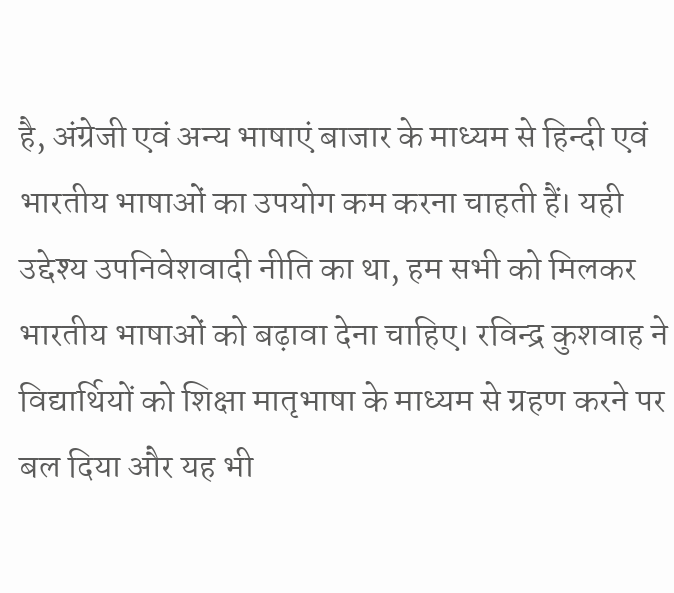है, अंग्रेजी एवं अन्य भाषाएं बाजार के माध्यम से हिन्दी एवं भारतीय भाषाओं का उपयोग कम करना चाहती हैं। यही उद्देश्य उपनिवेशवादी नीति का था, हम सभी को मिलकर भारतीय भाषाओं को बढ़ावा देना चाहिए। रविन्द्र कुशवाह ने विद्यार्थियों को शिक्षा मातृभाषा के माध्यम से ग्रहण करने पर बल दिया और यह भी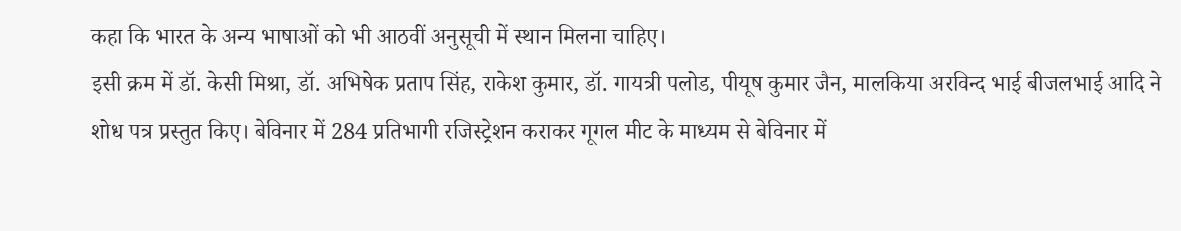कहा कि भारत के अन्य भाषाओं को भी आठवीं अनुसूची में स्थान मिलना चाहिए।
इसी क्रम में डॉ. केसी मिश्रा, डॉ. अभिषेक प्रताप सिंह, राकेश कुमार, डॉ. गायत्री पलोड, पीयूष कुमार जैन, मालकिया अरविन्द भाई बीजलभाई आदि ने शोध पत्र प्रस्तुत किए। बेविनार में 284 प्रतिभागी रजिस्ट्रेशन कराकर गूगल मीट के माध्यम से बेविनार में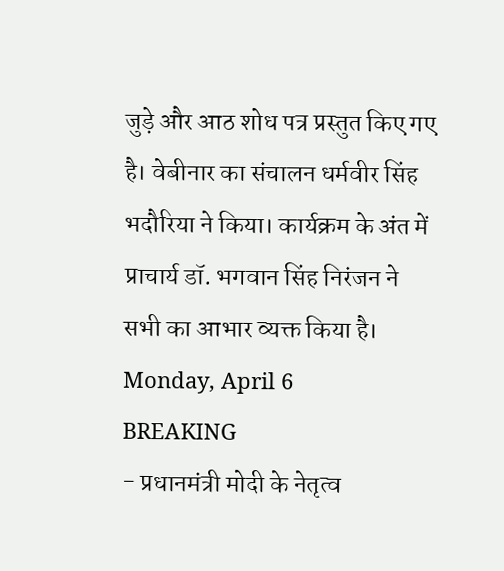जुड़े और आठ शोध पत्र प्रस्तुत किए गए है। वेबीनार का संचालन धर्मवीर सिंह भदौरिया ने किया। कार्यक्रम के अंत में प्राचार्य डॉ. भगवान सिंह निरंजन ने सभी का आभार व्यक्त किया है।
Monday, April 6
BREAKING
- प्रधानमंत्री मोदी के नेतृत्व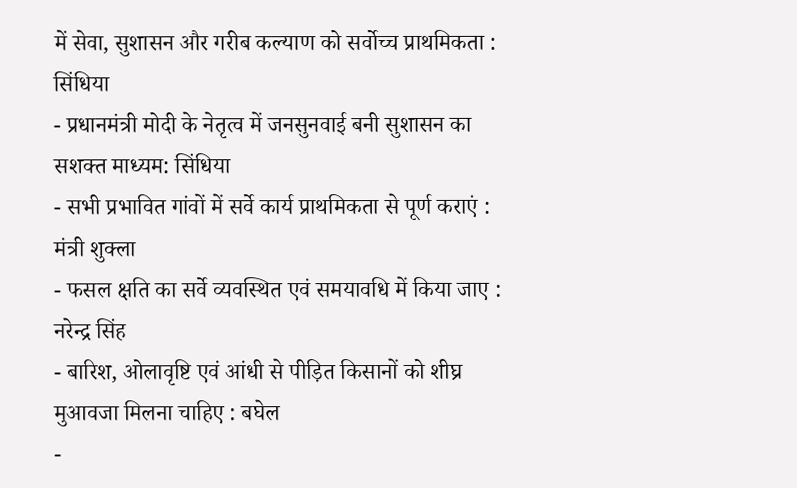में सेवा, सुशासन और गरीब कल्याण को सर्वोच्च प्राथमिकता : सिंधिया
- प्रधानमंत्री मोदी के नेतृत्व में जनसुनवाई बनी सुशासन का सशक्त माध्यम: सिंधिया
- सभी प्रभावित गांवों में सर्वे कार्य प्राथमिकता से पूर्ण कराएं : मंत्री शुक्ला
- फसल क्षति का सर्वे व्यवस्थित एवं समयावधि में किया जाए : नरेन्द्र सिंह
- बारिश, ओलावृष्टि एवं आंधी से पीड़ित किसानों को शीघ्र मुआवजा मिलना चाहिए : बघेल
-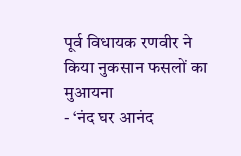पूर्व विधायक रणवीर ने किया नुकसान फसलों का मुआयना
- ‘नंद घर आनंद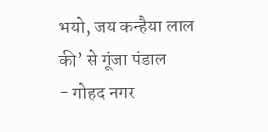भयो, जय कन्हैया लाल की’ से गूंजा पंडाल
- गोहद नगर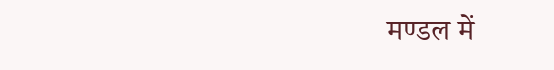मण्डल में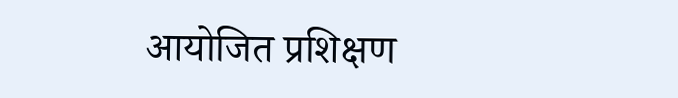आयोजित प्रशिक्षण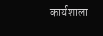कार्यशाला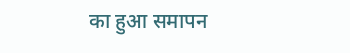का हुआ समापन